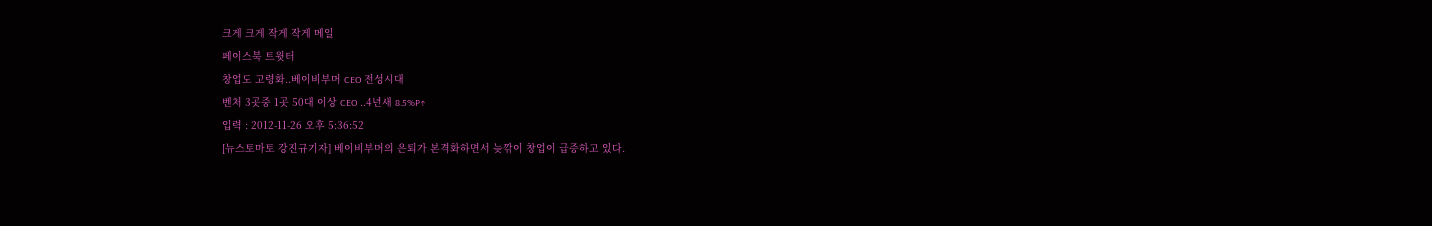크게 크게 작게 작게 메일
페이스북 트윗터
창업도 고령화..베이비부머 CEO 전성시대
벤처 3곳중 1곳 50대 이상 CEO ..4년새 8.5%P↑
입력 : 2012-11-26 오후 5:36:52
[뉴스토마토 강진규기자] 베이비부머의 은퇴가 본격화하면서 늦깎이 창업이 급증하고 있다.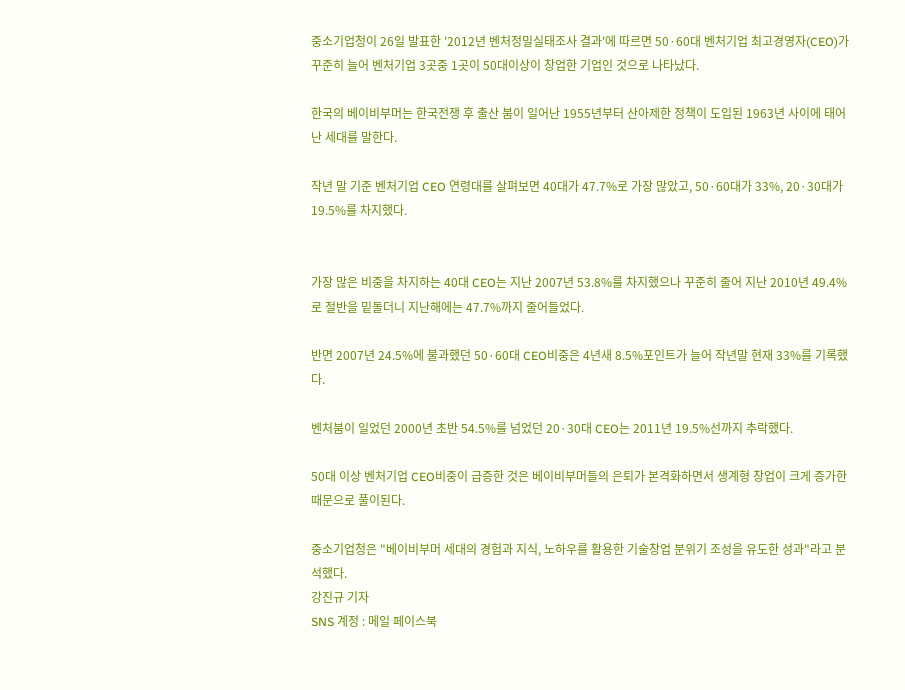중소기업청이 26일 발표한 '2012년 벤처정밀실태조사 결과'에 따르면 50·60대 벤처기업 최고경영자(CEO)가 꾸준히 늘어 벤처기업 3곳중 1곳이 50대이상이 창업한 기업인 것으로 나타났다.

한국의 베이비부머는 한국전쟁 후 출산 붐이 일어난 1955년부터 산아제한 정책이 도입된 1963년 사이에 태어난 세대를 말한다.

작년 말 기준 벤처기업 CEO 연령대를 살펴보면 40대가 47.7%로 가장 많았고, 50·60대가 33%, 20·30대가 19.5%를 차지했다.


가장 많은 비중을 차지하는 40대 CEO는 지난 2007년 53.8%를 차지했으나 꾸준히 줄어 지난 2010년 49.4%로 절반을 밑돌더니 지난해에는 47.7%까지 줄어들었다.

반면 2007년 24.5%에 불과했던 50·60대 CEO비중은 4년새 8.5%포인트가 늘어 작년말 현재 33%를 기록했다.

벤처붐이 일었던 2000년 초반 54.5%를 넘었던 20·30대 CEO는 2011년 19.5%선까지 추락했다.

50대 이상 벤처기업 CEO비중이 급증한 것은 베이비부머들의 은퇴가 본격화하면서 생계형 창업이 크게 증가한 때문으로 풀이된다.

중소기업청은 "베이비부머 세대의 경험과 지식, 노하우를 활용한 기술창업 분위기 조성을 유도한 성과"라고 분석했다.
강진규 기자
SNS 계정 : 메일 페이스북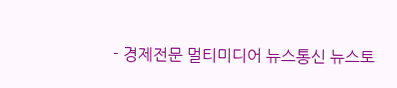- 경제전문 멀티미디어 뉴스통신 뉴스토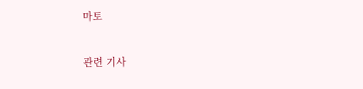마토

관련 기사